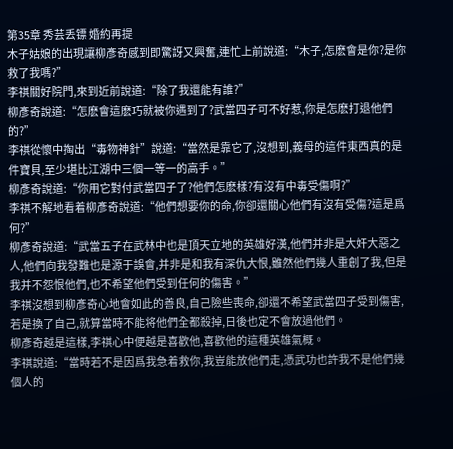第35章 秀芸丢镖 婚約再提
木子姑娘的出現讓柳彥奇感到即驚訝又興奮,連忙上前說道:“木子,怎麽會是你?是你救了我嗎?”
李祺關好院門,來到近前說道:“除了我還能有誰?”
柳彥奇說道:“怎麽會這麽巧就被你遇到了?武當四子可不好惹,你是怎麽打退他們的?”
李祺從懷中掏出“毒物神針”說道:“當然是靠它了,沒想到,義母的這件東西真的是件寶貝,至少堪比江湖中三個一等一的高手。”
柳彥奇說道:“你用它對付武當四子了?他們怎麽樣?有沒有中毒受傷啊?”
李祺不解地看着柳彥奇說道:“他們想要你的命,你卻還關心他們有沒有受傷?這是爲何?”
柳彥奇說道:“武當五子在武林中也是頂天立地的英雄好漢,他們并非是大奸大惡之人,他們向我發難也是源于誤會,并非是和我有深仇大恨,雖然他們幾人重創了我,但是我并不怨恨他們,也不希望他們受到任何的傷害。”
李祺沒想到柳彥奇心地會如此的善良,自己險些喪命,卻還不希望武當四子受到傷害,若是換了自己,就算當時不能将他們全都殺掉,日後也定不會放過他們。
柳彥奇越是這樣,李祺心中便越是喜歡他,喜歡他的這種英雄氣概。
李祺說道:“當時若不是因爲我急着救你,我豈能放他們走,憑武功也許我不是他們幾個人的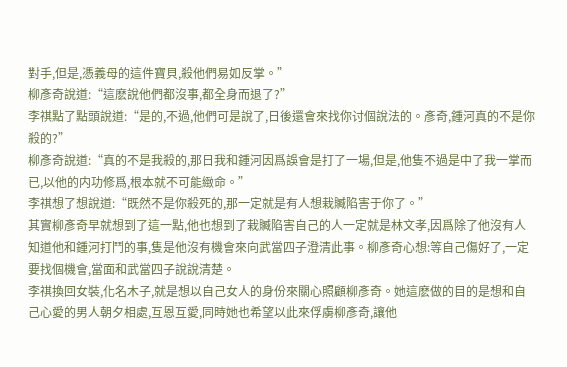對手,但是,憑義母的這件寶貝,殺他們易如反掌。”
柳彥奇說道:“這麽說他們都沒事,都全身而退了?”
李祺點了點頭說道:“是的,不過,他們可是說了,日後還會來找你讨個說法的。彥奇,鍾河真的不是你殺的?”
柳彥奇說道:“真的不是我殺的,那日我和鍾河因爲誤會是打了一場,但是,他隻不過是中了我一掌而已,以他的内功修爲,根本就不可能緻命。”
李祺想了想說道:“既然不是你殺死的,那一定就是有人想栽贓陷害于你了。”
其實柳彥奇早就想到了這一點,他也想到了栽贓陷害自己的人一定就是林文孝,因爲除了他沒有人知道他和鍾河打鬥的事,隻是他沒有機會來向武當四子澄清此事。柳彥奇心想:等自己傷好了,一定要找個機會,當面和武當四子說說清楚。
李祺換回女裝,化名木子,就是想以自己女人的身份來關心照顧柳彥奇。她這麽做的目的是想和自己心愛的男人朝夕相處,互恩互愛,同時她也希望以此來俘虜柳彥奇,讓他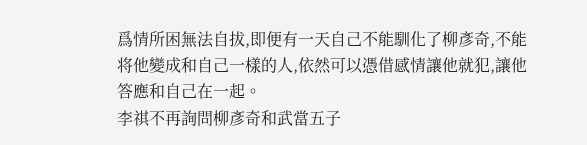爲情所困無法自拔,即便有一天自己不能馴化了柳彥奇,不能将他變成和自己一樣的人,依然可以憑借感情讓他就犯,讓他答應和自己在一起。
李祺不再詢問柳彥奇和武當五子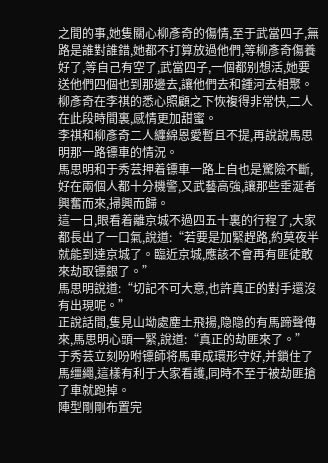之間的事,她隻關心柳彥奇的傷情,至于武當四子,無路是誰對誰錯,她都不打算放過他們,等柳彥奇傷養好了,等自己有空了,武當四子,一個都别想活,她要送他們四個也到那邊去,讓他們去和鍾河去相聚。
柳彥奇在李祺的悉心照顧之下恢複得非常快,二人在此段時間裏,感情更加甜蜜。
李祺和柳彥奇二人纏綿恩愛暫且不提,再說說馬思明那一路镖車的情況。
馬思明和于秀芸押着镖車一路上自也是驚險不斷,好在兩個人都十分機警,又武藝高強,讓那些垂涎者興奮而來,掃興而歸。
這一日,眼看着離京城不過四五十裏的行程了,大家都長出了一口氣,說道:“若要是加緊趕路,約莫夜半就能到達京城了。臨近京城,應該不會再有匪徒敢來劫取镖銀了。”
馬思明說道:“切記不可大意,也許真正的對手還沒有出現呢。”
正說話間,隻見山坳處塵土飛揚,隐隐的有馬蹄聲傳來,馬思明心頭一緊,說道:“真正的劫匪來了。”
于秀芸立刻吩咐镖師将馬車成環形守好,并鎖住了馬缰繩,這樣有利于大家看護,同時不至于被劫匪搶了車就跑掉。
陣型剛剛布置完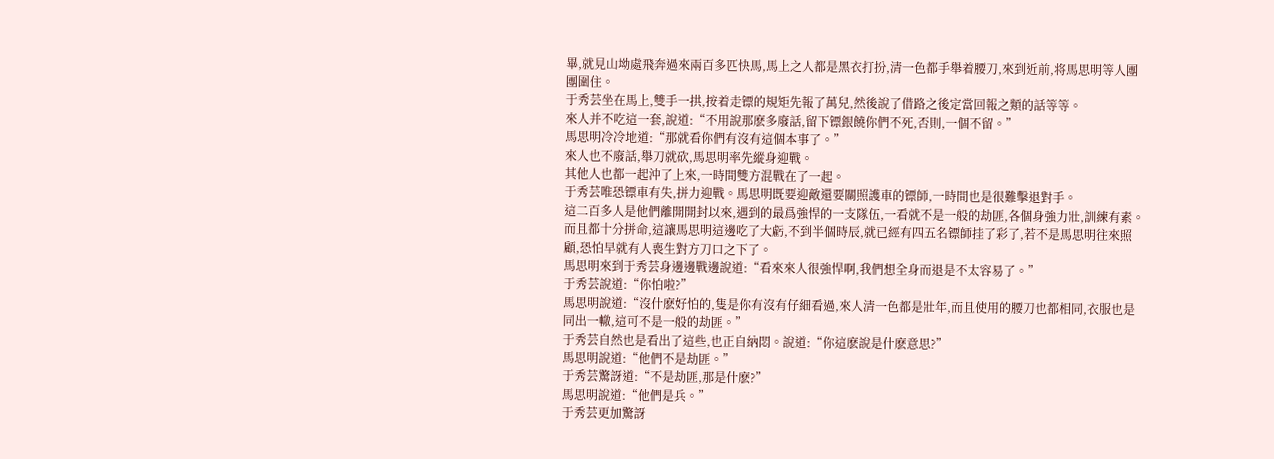畢,就見山坳處飛奔過來兩百多匹快馬,馬上之人都是黑衣打扮,清一色都手舉着腰刀,來到近前,将馬思明等人團團圍住。
于秀芸坐在馬上,雙手一拱,按着走镖的規矩先報了萬兒,然後說了借路之後定當回報之類的話等等。
來人并不吃這一套,說道:“不用說那麽多廢話,留下镖銀饒你們不死,否則,一個不留。”
馬思明冷冷地道:“那就看你們有沒有這個本事了。”
來人也不廢話,舉刀就砍,馬思明率先縱身迎戰。
其他人也都一起沖了上來,一時間雙方混戰在了一起。
于秀芸唯恐镖車有失,拼力迎戰。馬思明既要迎敵還要關照護車的镖師,一時間也是很難擊退對手。
這二百多人是他們離開開封以來,遇到的最爲強悍的一支隊伍,一看就不是一般的劫匪,各個身強力壯,訓練有素。而且都十分拼命,這讓馬思明這邊吃了大虧,不到半個時辰,就已經有四五名镖師挂了彩了,若不是馬思明往來照顧,恐怕早就有人喪生對方刀口之下了。
馬思明來到于秀芸身邊邊戰邊說道:“看來來人很強悍啊,我們想全身而退是不太容易了。”
于秀芸說道:“你怕啦?”
馬思明說道:“沒什麽好怕的,隻是你有沒有仔細看過,來人清一色都是壯年,而且使用的腰刀也都相同,衣服也是同出一轍,這可不是一般的劫匪。”
于秀芸自然也是看出了這些,也正自納悶。說道:“你這麽說是什麽意思?”
馬思明說道:“他們不是劫匪。”
于秀芸驚訝道:“不是劫匪,那是什麽?”
馬思明說道:“他們是兵。”
于秀芸更加驚訝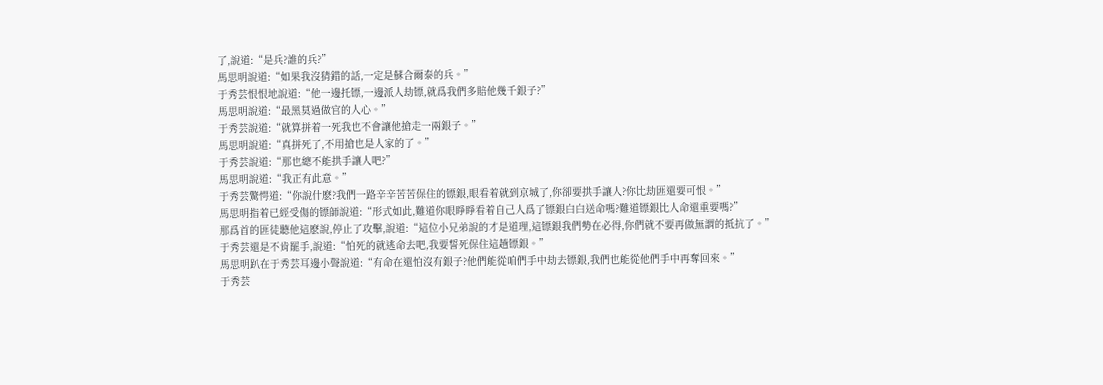了,說道:“是兵?誰的兵?”
馬思明說道:“如果我沒猜錯的話,一定是蘇合爾泰的兵。”
于秀芸恨恨地說道:“他一邊托镖,一邊派人劫镖,就爲我們多賠他幾千銀子?”
馬思明說道:“最黑莫過做官的人心。”
于秀芸說道:“就算拼着一死我也不會讓他搶走一兩銀子。”
馬思明說道:“真拼死了,不用搶也是人家的了。”
于秀芸說道:“那也總不能拱手讓人吧?”
馬思明說道:“我正有此意。”
于秀芸驚愕道:“你說什麽?我們一路辛辛苦苦保住的镖銀,眼看着就到京城了,你卻要拱手讓人?你比劫匪還要可恨。”
馬思明指着已經受傷的镖師說道:“形式如此,難道你眼睜睜看着自己人爲了镖銀白白送命嗎?難道镖銀比人命還重要嗎?”
那爲首的匪徒聽他這麽說,停止了攻擊,說道:“這位小兄弟說的才是道理,這镖銀我們勢在必得,你們就不要再做無謂的抵抗了。”
于秀芸還是不肯罷手,說道:“怕死的就逃命去吧,我要誓死保住這趟镖銀。”
馬思明趴在于秀芸耳邊小聲說道:“有命在還怕沒有銀子?他們能從咱們手中劫去镖銀,我們也能從他們手中再奪回來。”
于秀芸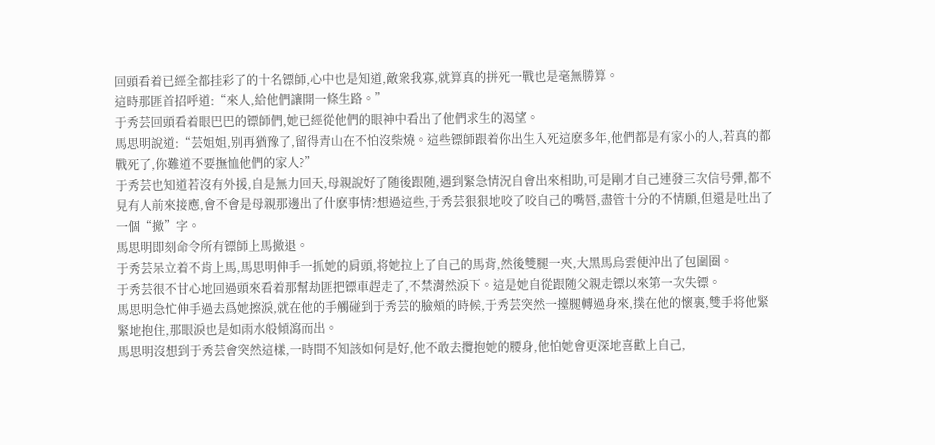回頭看着已經全都挂彩了的十名镖師,心中也是知道,敵衆我寡,就算真的拼死一戰也是毫無勝算。
這時那匪首招呼道:“來人,給他們讓開一條生路。”
于秀芸回頭看着眼巴巴的镖師們,她已經從他們的眼神中看出了他們求生的渴望。
馬思明說道:“芸姐姐,别再猶豫了,留得青山在不怕沒柴燒。這些镖師跟着你出生入死這麽多年,他們都是有家小的人,若真的都戰死了,你難道不要撫恤他們的家人?”
于秀芸也知道若沒有外援,自是無力回天,母親說好了随後跟随,遇到緊急情況自會出來相助,可是剛才自己連發三次信号彈,都不見有人前來接應,會不會是母親那邊出了什麽事情?想過這些,于秀芸狠狠地咬了咬自己的嘴唇,盡管十分的不情願,但還是吐出了一個“撤”字。
馬思明即刻命令所有镖師上馬撤退。
于秀芸呆立着不肯上馬,馬思明伸手一抓她的肩頭,将她拉上了自己的馬背,然後雙腿一夾,大黑馬烏雲便沖出了包圍圈。
于秀芸很不甘心地回過頭來看着那幫劫匪把镖車趕走了,不禁潸然淚下。這是她自從跟随父親走镖以來第一次失镖。
馬思明急忙伸手過去爲她擦淚,就在他的手觸碰到于秀芸的臉頰的時候,于秀芸突然一擡腿轉過身來,撲在他的懷裏,雙手将他緊緊地抱住,那眼淚也是如雨水般傾瀉而出。
馬思明沒想到于秀芸會突然這樣,一時間不知該如何是好,他不敢去攬抱她的腰身,他怕她會更深地喜歡上自己,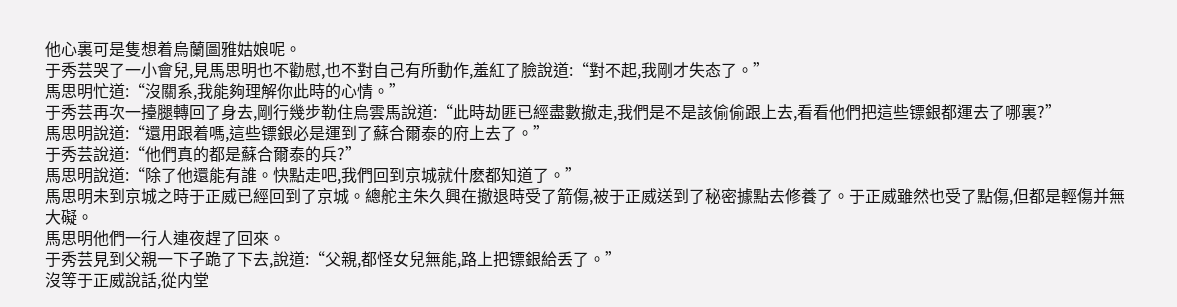他心裏可是隻想着烏蘭圖雅姑娘呢。
于秀芸哭了一小會兒,見馬思明也不勸慰,也不對自己有所動作,羞紅了臉說道:“對不起,我剛才失态了。”
馬思明忙道:“沒關系,我能夠理解你此時的心情。”
于秀芸再次一擡腿轉回了身去,剛行幾步勒住烏雲馬說道:“此時劫匪已經盡數撤走,我們是不是該偷偷跟上去,看看他們把這些镖銀都運去了哪裏?”
馬思明說道:“還用跟着嗎,這些镖銀必是運到了蘇合爾泰的府上去了。”
于秀芸說道:“他們真的都是蘇合爾泰的兵?”
馬思明說道:“除了他還能有誰。快點走吧,我們回到京城就什麽都知道了。”
馬思明未到京城之時于正威已經回到了京城。總舵主朱久興在撤退時受了箭傷,被于正威送到了秘密據點去修養了。于正威雖然也受了點傷,但都是輕傷并無大礙。
馬思明他們一行人連夜趕了回來。
于秀芸見到父親一下子跪了下去,說道:“父親,都怪女兒無能,路上把镖銀給丢了。”
沒等于正威說話,從内堂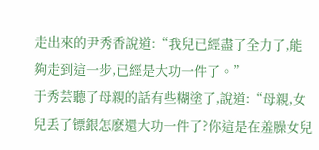走出來的尹秀香說道:“我兒已經盡了全力了,能夠走到這一步,已經是大功一件了。”
于秀芸聽了母親的話有些糊塗了,說道:“母親,女兒丢了镖銀怎麽還大功一件了?你這是在羞臊女兒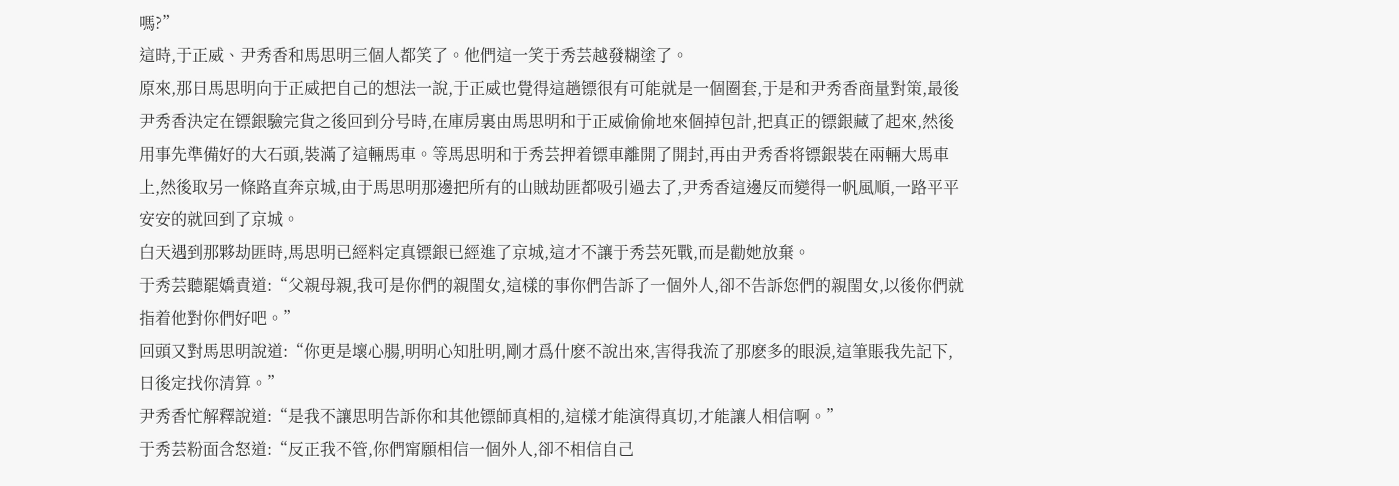嗎?”
這時,于正威、尹秀香和馬思明三個人都笑了。他們這一笑于秀芸越發糊塗了。
原來,那日馬思明向于正威把自己的想法一說,于正威也覺得這趟镖很有可能就是一個圈套,于是和尹秀香商量對策,最後尹秀香決定在镖銀驗完貨之後回到分号時,在庫房裏由馬思明和于正威偷偷地來個掉包計,把真正的镖銀藏了起來,然後用事先準備好的大石頭,裝滿了這輛馬車。等馬思明和于秀芸押着镖車離開了開封,再由尹秀香将镖銀裝在兩輛大馬車上,然後取另一條路直奔京城,由于馬思明那邊把所有的山賊劫匪都吸引過去了,尹秀香這邊反而變得一帆風順,一路平平安安的就回到了京城。
白天遇到那夥劫匪時,馬思明已經料定真镖銀已經進了京城,這才不讓于秀芸死戰,而是勸她放棄。
于秀芸聽罷嬌責道:“父親母親,我可是你們的親閨女,這樣的事你們告訴了一個外人,卻不告訴您們的親閨女,以後你們就指着他對你們好吧。”
回頭又對馬思明說道:“你更是壞心腸,明明心知肚明,剛才爲什麽不說出來,害得我流了那麽多的眼淚,這筆賬我先記下,日後定找你清算。”
尹秀香忙解釋說道:“是我不讓思明告訴你和其他镖師真相的,這樣才能演得真切,才能讓人相信啊。”
于秀芸粉面含怒道:“反正我不管,你們甯願相信一個外人,卻不相信自己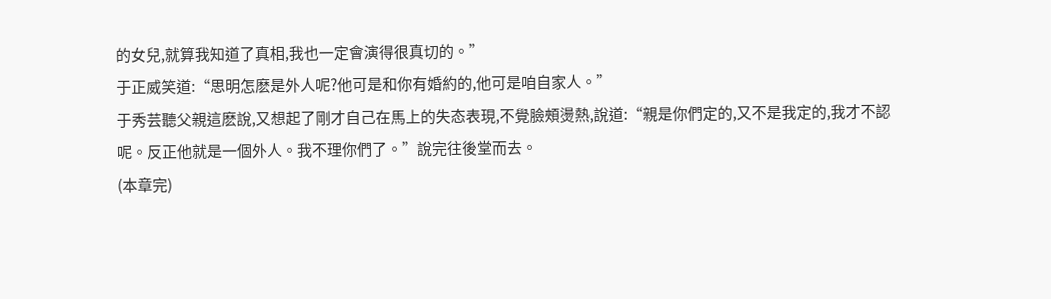的女兒,就算我知道了真相,我也一定會演得很真切的。”
于正威笑道:“思明怎麽是外人呢?他可是和你有婚約的,他可是咱自家人。”
于秀芸聽父親這麽說,又想起了剛才自己在馬上的失态表現,不覺臉頰燙熱,說道:“親是你們定的,又不是我定的,我才不認呢。反正他就是一個外人。我不理你們了。”說完往後堂而去。
(本章完)